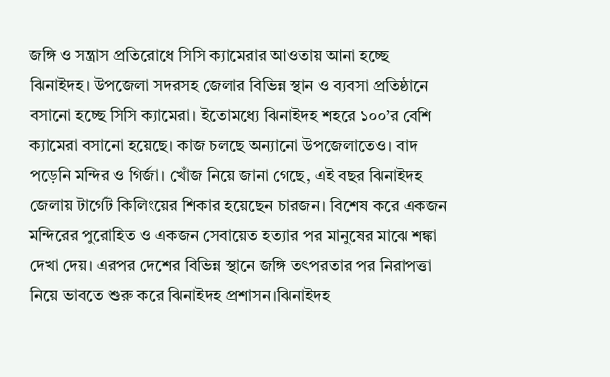জঙ্গি ও সন্ত্রাস প্রতিরোধে সিসি ক্যামেরার আওতায় আনা হচ্ছে ঝিনাইদহ। উপজেলা সদরসহ জেলার বিভিন্ন স্থান ও ব্যবসা প্রতিষ্ঠানে বসানো হচ্ছে সিসি ক্যামেরা। ইতোমধ্যে ঝিনাইদহ শহরে ১০০’র বেশি ক্যামেরা বসানো হয়েছে। কাজ চলছে অন্যানো উপজেলাতেও। বাদ পড়েনি মন্দির ও গির্জা। খোঁজ নিয়ে জানা গেছে, এই বছর ঝিনাইদহ জেলায় টার্গেট কিলিংয়ের শিকার হয়েছেন চারজন। বিশেষ করে একজন মন্দিরের পুরোহিত ও একজন সেবায়েত হত্যার পর মানুষের মাঝে শঙ্কা দেখা দেয়। এরপর দেশের বিভিন্ন স্থানে জঙ্গি তৎপরতার পর নিরাপত্তা নিয়ে ভাবতে শুরু করে ঝিনাইদহ প্রশাসন।ঝিনাইদহ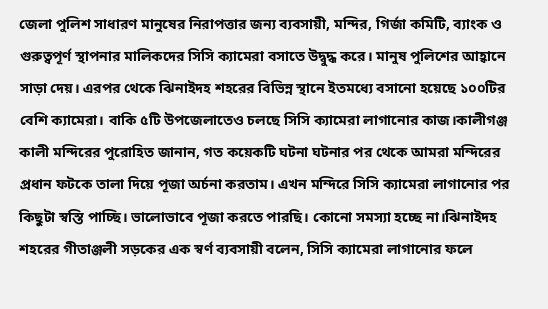জেলা পুলিশ সাধারণ মানুষের নিরাপত্তার জন্য ব্যবসায়ী, মন্দির, গির্জা কমিটি, ব্যাংক ও গুরুত্বপূর্ণ স্থাপনার মালিকদের সিসি ক্যামেরা বসাতে উদ্বুদ্ধ করে। মানুষ পুলিশের আহ্বানে সাড়া দেয়। এরপর থেকে ঝিনাইদহ শহরের বিভিন্ন স্থানে ইতমধ্যে বসানো হয়েছে ১০০টির বেশি ক্যামেরা। বাকি ৫টি উপজেলাতেও চলছে সিসি ক্যামেরা লাগানোর কাজ।কালীগঞ্জ কালী মন্দিরের পুরোহিত জানান, গত কয়েকটি ঘটনা ঘটনার পর থেকে আমরা মন্দিরের প্রধান ফটকে তালা দিয়ে পূজা অর্চনা করতাম। এখন মন্দিরে সিসি ক্যামেরা লাগানোর পর কিছুটা স্বস্তি পাচ্ছি। ভালোভাবে পূজা করতে পারছি। কোনো সমস্যা হচ্ছে না।ঝিনাইদহ শহরের গীতাঞ্জলী সড়কের এক স্বর্ণ ব্যবসায়ী বলেন, সিসি ক্যামেরা লাগানোর ফলে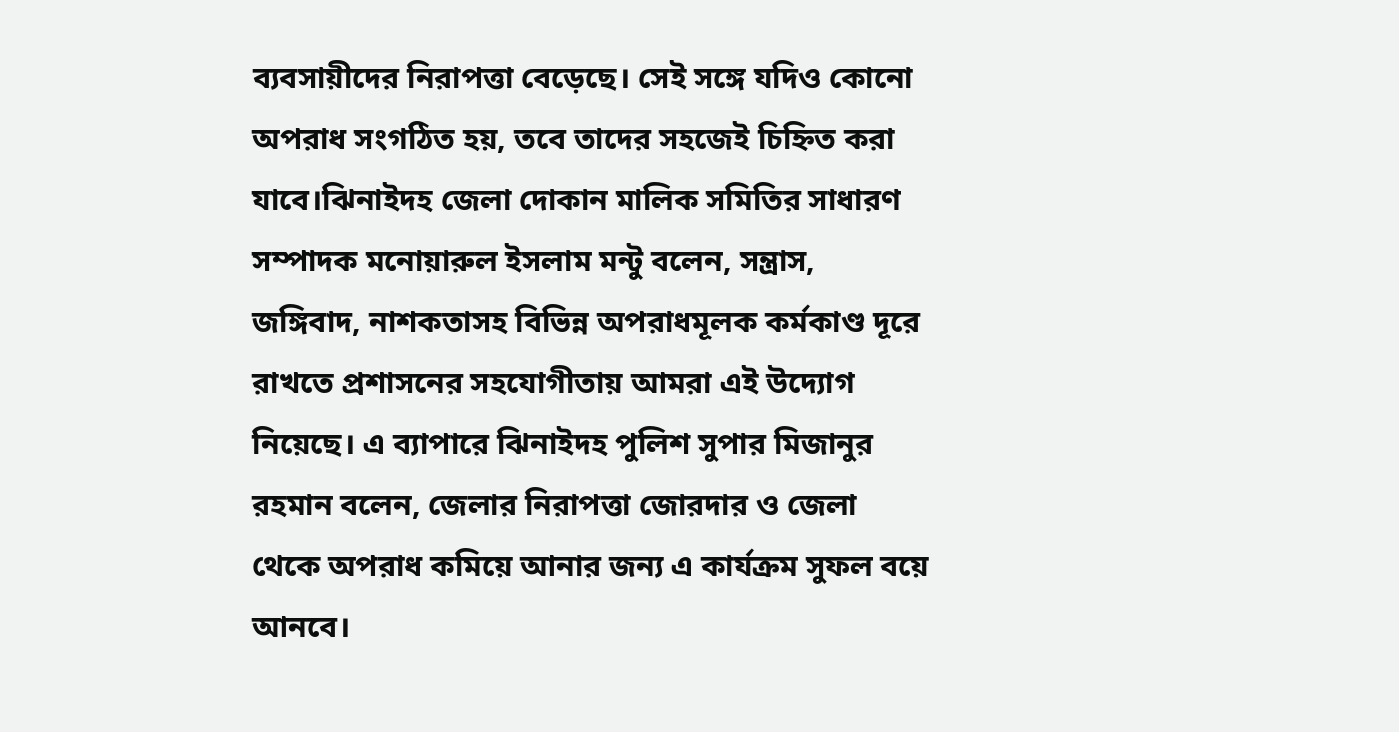ব্যবসায়ীদের নিরাপত্তা বেড়েছে। সেই সঙ্গে যদিও কোনো অপরাধ সংগঠিত হয়, তবে তাদের সহজেই চিহ্নিত করা যাবে।ঝিনাইদহ জেলা দোকান মালিক সমিতির সাধারণ সম্পাদক মনোয়ারুল ইসলাম মন্টু বলেন, সন্ত্রাস, জঙ্গিবাদ, নাশকতাসহ বিভিন্ন অপরাধমূলক কর্মকাণ্ড দূরে রাখতে প্রশাসনের সহযোগীতায় আমরা এই উদ্যোগ নিয়েছে। এ ব্যাপারে ঝিনাইদহ পুলিশ সুপার মিজানুর রহমান বলেন, জেলার নিরাপত্তা জোরদার ও জেলা থেকে অপরাধ কমিয়ে আনার জন্য এ কার্যক্রম সুফল বয়ে আনবে।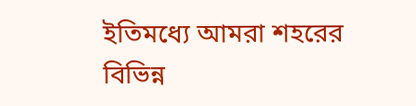ইতিমধ্যে আমরা শহরের বিভিন্ন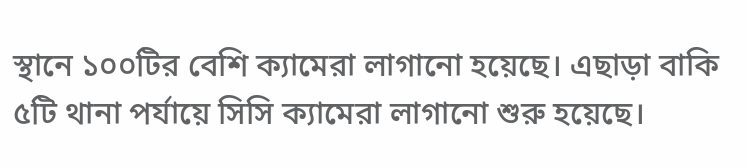স্থানে ১০০টির বেশি ক্যামেরা লাগানো হয়েছে। এছাড়া বাকি ৫টি থানা পর্যায়ে সিসি ক্যামেরা লাগানো শুরু হয়েছে।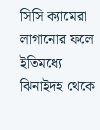সিসি ক্যামেরা লাগানোর ফলে ইতিমধ্যে ঝিনাইদহ থেকে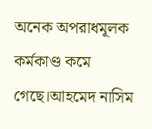অনেক অপরাধমূলক কর্মকাণ্ড কমে গেছে।আহমেদ নাসিম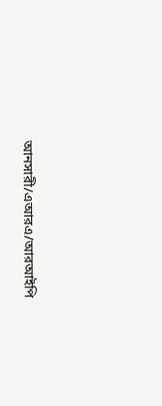আনসারী/এআরএ/আরআইপি